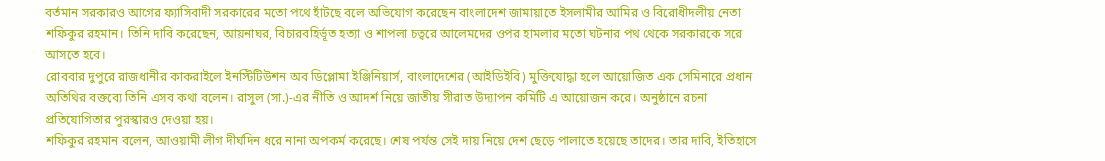বর্তমান সরকারও আগের ফ্যাসিবাদী সরকারের মতো পথে হাঁটছে বলে অভিযোগ করেছেন বাংলাদেশ জামায়াতে ইসলামীর আমির ও বিরোধীদলীয় নেতা শফিকুর রহমান। তিনি দাবি করেছেন, আয়নাঘর, বিচারবহির্ভূত হত্যা ও শাপলা চত্বরে আলেমদের ওপর হামলার মতো ঘটনার পথ থেকে সরকারকে সরে আসতে হবে।
রোববার দুপুরে রাজধানীর কাকরাইলে ইনস্টিটিউশন অব ডিপ্লোমা ইঞ্জিনিয়ার্স, বাংলাদেশের (আইডিইবি) মুক্তিযোদ্ধা হলে আয়োজিত এক সেমিনারে প্রধান অতিথির বক্তব্যে তিনি এসব কথা বলেন। রাসুল (সা.)-এর নীতি ও আদর্শ নিয়ে জাতীয় সীরাত উদ্যাপন কমিটি এ আয়োজন করে। অনুষ্ঠানে রচনা প্রতিযোগিতার পুরস্কারও দেওয়া হয়।
শফিকুর রহমান বলেন, আওয়ামী লীগ দীর্ঘদিন ধরে নানা অপকর্ম করেছে। শেষ পর্যন্ত সেই দায় নিয়ে দেশ ছেড়ে পালাতে হয়েছে তাদের। তার দাবি, ইতিহাসে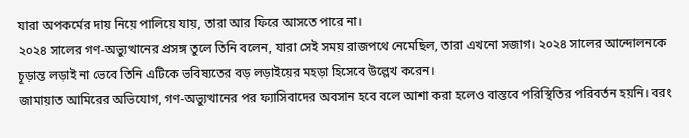যারা অপকর্মের দায় নিয়ে পালিয়ে যায়, তারা আর ফিরে আসতে পারে না।
২০২৪ সালের গণ-অভ্যুত্থানের প্রসঙ্গ তুলে তিনি বলেন, যারা সেই সময় রাজপথে নেমেছিল, তারা এখনো সজাগ। ২০২৪ সালের আন্দোলনকে চূড়ান্ত লড়াই না ভেবে তিনি এটিকে ভবিষ্যতের বড় লড়াইয়ের মহড়া হিসেবে উল্লেখ করেন।
জামায়াত আমিরের অভিযোগ, গণ-অভ্যুত্থানের পর ফ্যাসিবাদের অবসান হবে বলে আশা করা হলেও বাস্তবে পরিস্থিতির পরিবর্তন হয়নি। বরং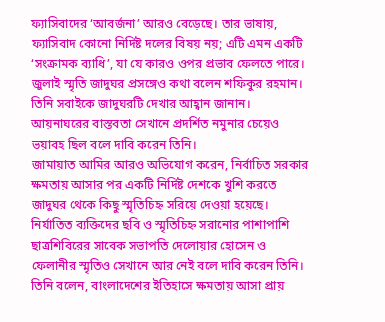ফ্যাসিবাদের ‘আবর্জনা’ আরও বেড়েছে। তার ভাষায়, ফ্যাসিবাদ কোনো নির্দিষ্ট দলের বিষয় নয়; এটি এমন একটি ‘সংক্রামক ব্যাধি’, যা যে কারও ওপর প্রভাব ফেলতে পারে।
জুলাই স্মৃতি জাদুঘর প্রসঙ্গেও কথা বলেন শফিকুর রহমান। তিনি সবাইকে জাদুঘরটি দেখার আহ্বান জানান। আয়নাঘরের বাস্তবতা সেখানে প্রদর্শিত নমুনার চেয়েও ভয়াবহ ছিল বলে দাবি করেন তিনি।
জামায়াত আমির আরও অভিযোগ করেন, নির্বাচিত সরকার ক্ষমতায় আসার পর একটি নির্দিষ্ট দেশকে খুশি করতে জাদুঘর থেকে কিছু স্মৃতিচিহ্ন সরিয়ে দেওয়া হয়েছে। নির্যাতিত ব্যক্তিদের ছবি ও স্মৃতিচিহ্ন সরানোর পাশাপাশি ছাত্রশিবিরের সাবেক সভাপতি দেলোয়ার হোসেন ও ফেলানীর স্মৃতিও সেখানে আর নেই বলে দাবি করেন তিনি।
তিনি বলেন, বাংলাদেশের ইতিহাসে ক্ষমতায় আসা প্রায়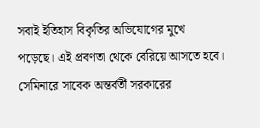সবাই ইতিহাস বিকৃতির অভিযোগের মুখে পড়েছে। এই প্রবণতা থেকে বেরিয়ে আসতে হবে।
সেমিনারে সাবেক অন্তর্বর্তী সরকারের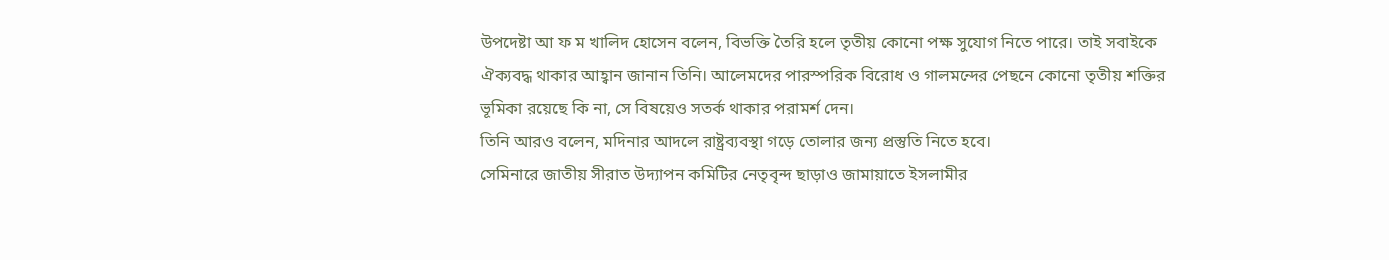উপদেষ্টা আ ফ ম খালিদ হোসেন বলেন, বিভক্তি তৈরি হলে তৃতীয় কোনো পক্ষ সুযোগ নিতে পারে। তাই সবাইকে ঐক্যবদ্ধ থাকার আহ্বান জানান তিনি। আলেমদের পারস্পরিক বিরোধ ও গালমন্দের পেছনে কোনো তৃতীয় শক্তির ভূমিকা রয়েছে কি না, সে বিষয়েও সতর্ক থাকার পরামর্শ দেন।
তিনি আরও বলেন, মদিনার আদলে রাষ্ট্রব্যবস্থা গড়ে তোলার জন্য প্রস্তুতি নিতে হবে।
সেমিনারে জাতীয় সীরাত উদ্যাপন কমিটির নেতৃবৃন্দ ছাড়াও জামায়াতে ইসলামীর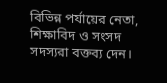বিভিন্ন পর্যায়ের নেতা, শিক্ষাবিদ ও সংসদ সদস্যরা বক্তব্য দেন।